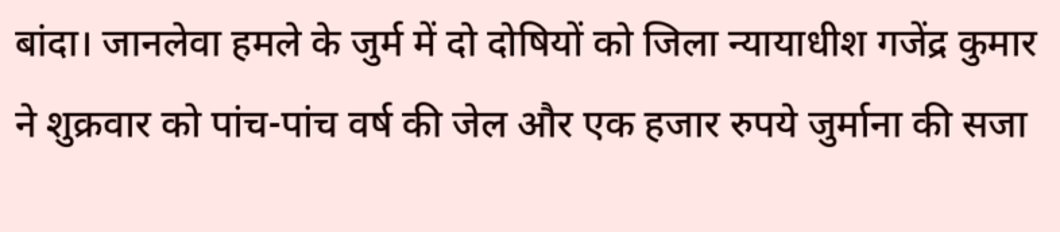बांदा। जानलेवा हमले के जुर्म में दो दोषियों को जिला न्यायाधीश गजेंद्र कुमार ने शुक्रवार को पांच-पांच वर्ष की जेल और एक हजार रुपये जुर्माना की सजा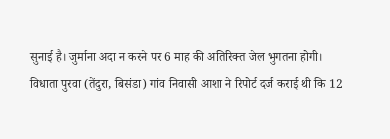सुनाई है। जुर्माना अदा न करने पर 6 माह की अतिरिक्त जेल भुगतना होगी।
विधाता पुरवा (तेंदुरा, बिसंडा) गांव निवासी आशा ने रिपोर्ट दर्ज कराई थी कि 12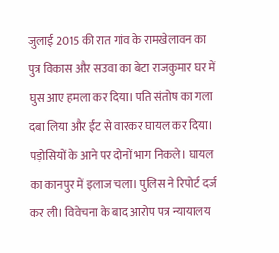जुलाई 2015 की रात गांव के रामखेलावन का पुत्र विकास और सउवा का बेटा राजकुमार घर में घुस आए हमला कर दिया। पति संतोष का गला दबा लिया और ईंट से वारकर घायल कर दिया। पड़ोसियों के आने पर दोनों भाग निकले। घायल का कानपुर में इलाज चला। पुलिस ने रिपोर्ट दर्ज कर ली। विवेचना के बाद आरोप पत्र न्यायालय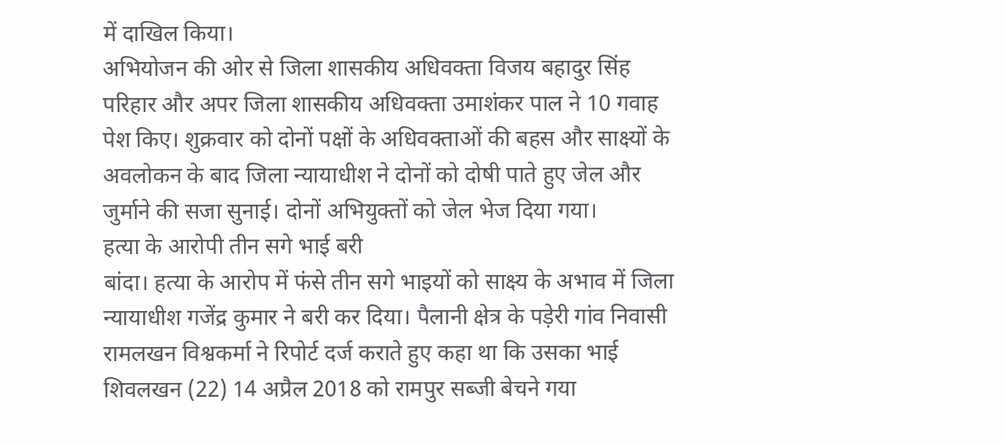में दाखिल किया।
अभियोजन की ओर से जिला शासकीय अधिवक्ता विजय बहादुर सिंह परिहार और अपर जिला शासकीय अधिवक्ता उमाशंकर पाल ने 10 गवाह पेश किए। शुक्रवार को दोनों पक्षों के अधिवक्ताओं की बहस और साक्ष्यों के अवलोकन के बाद जिला न्यायाधीश ने दोनों को दोषी पाते हुए जेल और जुर्माने की सजा सुनाई। दोनों अभियुक्तों को जेल भेज दिया गया।
हत्या के आरोपी तीन सगे भाई बरी
बांदा। हत्या के आरोप में फंसे तीन सगे भाइयों को साक्ष्य के अभाव में जिला न्यायाधीश गजेंद्र कुमार ने बरी कर दिया। पैलानी क्षेत्र के पड़ेरी गांव निवासी रामलखन विश्वकर्मा ने रिपोर्ट दर्ज कराते हुए कहा था कि उसका भाई शिवलखन (22) 14 अप्रैल 2018 को रामपुर सब्जी बेचने गया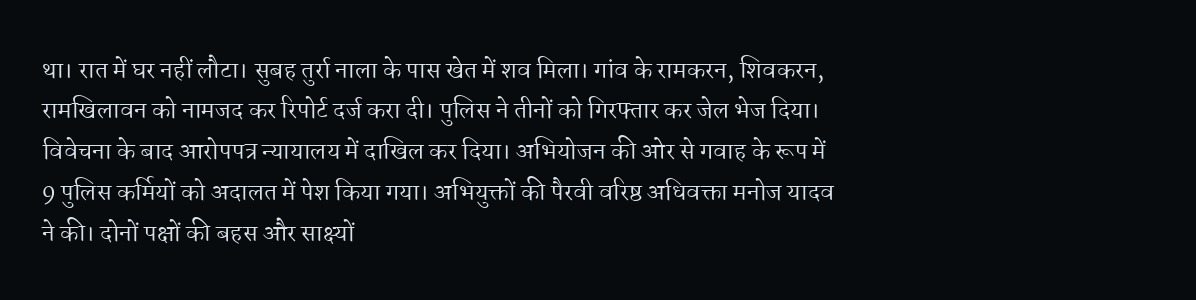था। रात में घर नहीं लौटा। सुबह तुर्रा नाला के पास खेत में शव मिला। गांव के रामकरन, शिवकरन, रामखिलावन को नामजद कर रिपोर्ट दर्ज करा दी। पुलिस ने तीनों को गिरफ्तार कर जेल भेज दिया। विवेचना के बाद आरोपपत्र न्यायालय में दाखिल कर दिया। अभियोजन की ओर से गवाह के रूप में 9 पुलिस कर्मियों को अदालत में पेश किया गया। अभियुक्तों की पैरवी वरिष्ठ अधिवक्ता मनोज यादव ने की। दोनों पक्षों की बहस और साक्ष्यों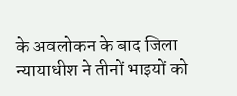के अवलोकन के बाद जिला न्यायाधीश ने तीनों भाइयों को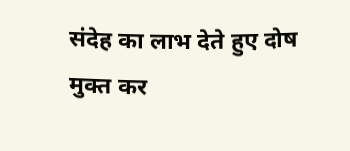संदेह का लाभ देते हुए दोष मुक्त कर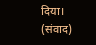दिया। (संवाद)